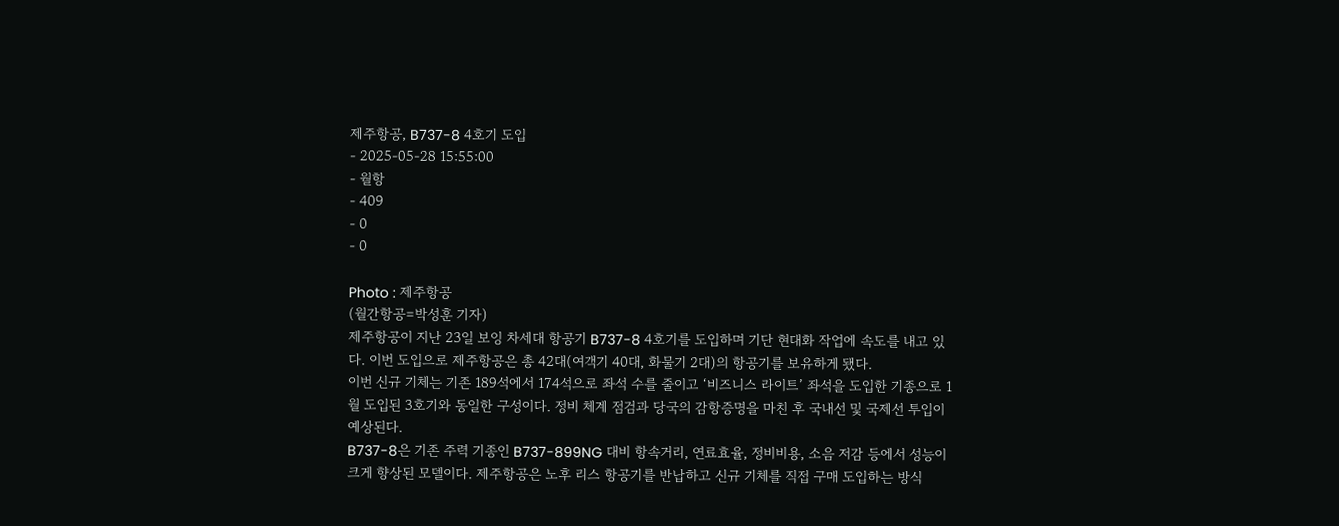제주항공, B737-8 4호기 도입
- 2025-05-28 15:55:00
- 월항
- 409
- 0
- 0

Photo : 제주항공
(월간항공=박성훈 기자)
제주항공이 지난 23일 보잉 차세대 항공기 B737-8 4호기를 도입하며 기단 현대화 작업에 속도를 내고 있다. 이번 도입으로 제주항공은 총 42대(여객기 40대, 화물기 2대)의 항공기를 보유하게 됐다.
이번 신규 기체는 기존 189석에서 174석으로 좌석 수를 줄이고 ‘비즈니스 라이트’ 좌석을 도입한 기종으로 1월 도입된 3호기와 동일한 구성이다. 정비 체계 점검과 당국의 감항증명을 마친 후 국내선 및 국제선 투입이 예상된다.
B737-8은 기존 주력 기종인 B737-899NG 대비 항속거리, 연료효율, 정비비용, 소음 저감 등에서 성능이 크게 향상된 모델이다. 제주항공은 노후 리스 항공기를 반납하고 신규 기체를 직접 구매 도입하는 방식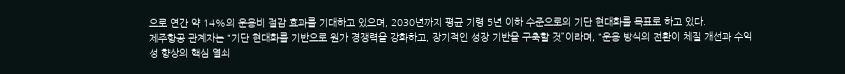으로 연간 약 14%의 운용비 절감 효과를 기대하고 있으며, 2030년까지 평균 기령 5년 이하 수준으로의 기단 현대화를 목표로 하고 있다.
제주항공 관계자는 “기단 현대화를 기반으로 원가 경쟁력을 강화하고, 장기적인 성장 기반을 구축할 것”이라며, “운용 방식의 전환이 체질 개선과 수익성 향상의 핵심 열쇠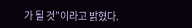가 될 것”이라고 밝혔다.